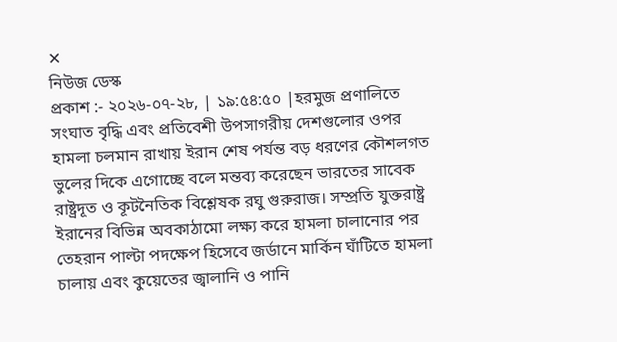✕
নিউজ ডেস্ক
প্রকাশ :- ২০২৬-০৭-২৮, | ১৯:৫৪:৫০ |হরমুজ প্রণালিতে সংঘাত বৃদ্ধি এবং প্রতিবেশী উপসাগরীয় দেশগুলোর ওপর হামলা চলমান রাখায় ইরান শেষ পর্যন্ত বড় ধরণের কৌশলগত ভুলের দিকে এগোচ্ছে বলে মন্তব্য করেছেন ভারতের সাবেক রাষ্ট্রদূত ও কূটনৈতিক বিশ্লেষক রঘু গুরুরাজ। সম্প্রতি যুক্তরাষ্ট্র ইরানের বিভিন্ন অবকাঠামো লক্ষ্য করে হামলা চালানোর পর তেহরান পাল্টা পদক্ষেপ হিসেবে জর্ডানে মার্কিন ঘাঁটিতে হামলা চালায় এবং কুয়েতের জ্বালানি ও পানি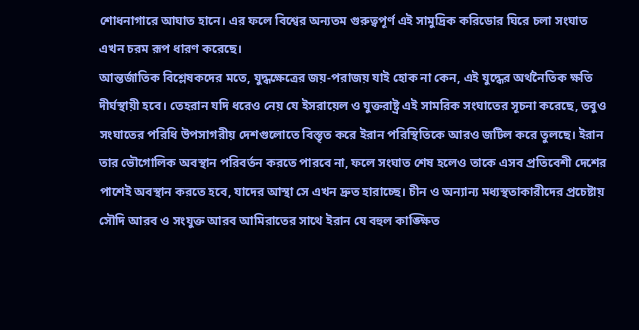শোধনাগারে আঘাত হানে। এর ফলে বিশ্বের অন্যতম গুরুত্বপূর্ণ এই সামুদ্রিক করিডোর ঘিরে চলা সংঘাত এখন চরম রূপ ধারণ করেছে।
আন্তর্জাতিক বিশ্লেষকদের মতে, যুদ্ধক্ষেত্রের জয়-পরাজয় যাই হোক না কেন, এই যুদ্ধের অর্থনৈতিক ক্ষতি দীর্ঘস্থায়ী হবে। তেহরান যদি ধরেও নেয় যে ইসরায়েল ও যুক্তরাষ্ট্র এই সামরিক সংঘাতের সূচনা করেছে, তবুও সংঘাতের পরিধি উপসাগরীয় দেশগুলোতে বিস্তৃত করে ইরান পরিস্থিতিকে আরও জটিল করে তুলছে। ইরান তার ভৌগোলিক অবস্থান পরিবর্তন করতে পারবে না, ফলে সংঘাত শেষ হলেও তাকে এসব প্রতিবেশী দেশের পাশেই অবস্থান করতে হবে, যাদের আস্থা সে এখন দ্রুত হারাচ্ছে। চীন ও অন্যান্য মধ্যস্থতাকারীদের প্রচেষ্টায় সৌদি আরব ও সংযুক্ত আরব আমিরাতের সাথে ইরান যে বহুল কাঙ্ক্ষিত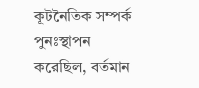কূটনৈতিক সম্পর্ক পুনঃস্থাপন করেছিল, বর্তমান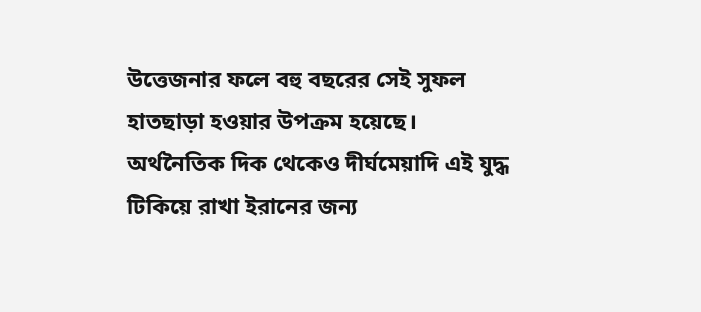উত্তেজনার ফলে বহু বছরের সেই সুফল হাতছাড়া হওয়ার উপক্রম হয়েছে।
অর্থনৈতিক দিক থেকেও দীর্ঘমেয়াদি এই যুদ্ধ টিকিয়ে রাখা ইরানের জন্য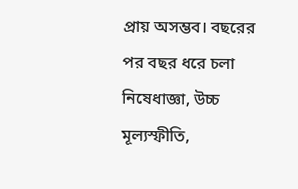প্রায় অসম্ভব। বছরের পর বছর ধরে চলা নিষেধাজ্ঞা, উচ্চ মূল্যস্ফীতি,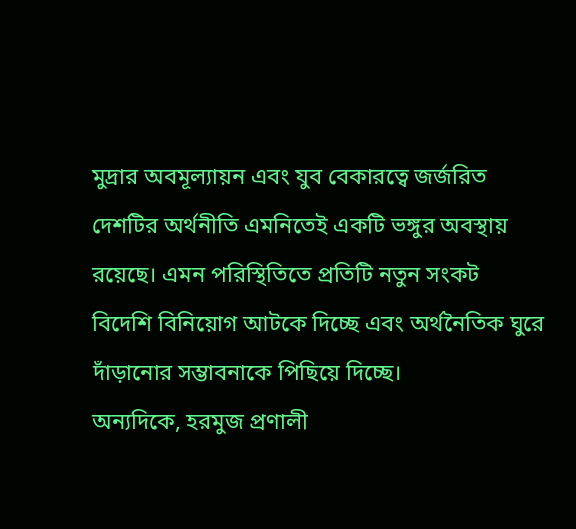মুদ্রার অবমূল্যায়ন এবং যুব বেকারত্বে জর্জরিত দেশটির অর্থনীতি এমনিতেই একটি ভঙ্গুর অবস্থায় রয়েছে। এমন পরিস্থিতিতে প্রতিটি নতুন সংকট বিদেশি বিনিয়োগ আটকে দিচ্ছে এবং অর্থনৈতিক ঘুরে দাঁড়ানোর সম্ভাবনাকে পিছিয়ে দিচ্ছে।
অন্যদিকে, হরমুজ প্রণালী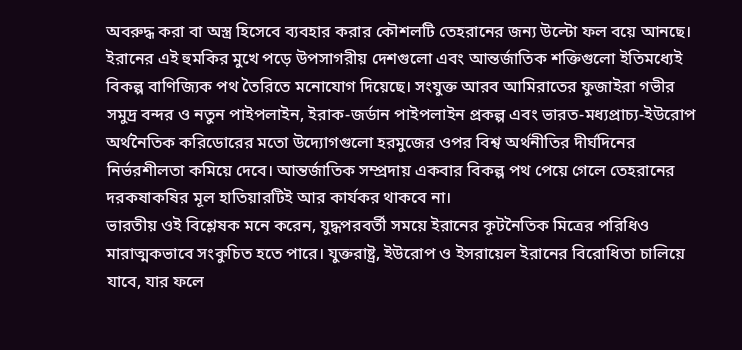অবরুদ্ধ করা বা অস্ত্র হিসেবে ব্যবহার করার কৌশলটি তেহরানের জন্য উল্টো ফল বয়ে আনছে। ইরানের এই হুমকির মুখে পড়ে উপসাগরীয় দেশগুলো এবং আন্তর্জাতিক শক্তিগুলো ইতিমধ্যেই বিকল্প বাণিজ্যিক পথ তৈরিতে মনোযোগ দিয়েছে। সংযুক্ত আরব আমিরাতের ফুজাইরা গভীর সমুদ্র বন্দর ও নতুন পাইপলাইন, ইরাক-জর্ডান পাইপলাইন প্রকল্প এবং ভারত-মধ্যপ্রাচ্য-ইউরোপ অর্থনৈতিক করিডোরের মতো উদ্যোগগুলো হরমুজের ওপর বিশ্ব অর্থনীতির দীর্ঘদিনের নির্ভরশীলতা কমিয়ে দেবে। আন্তর্জাতিক সম্প্রদায় একবার বিকল্প পথ পেয়ে গেলে তেহরানের দরকষাকষির মূল হাতিয়ারটিই আর কার্যকর থাকবে না।
ভারতীয় ওই বিশ্লেষক মনে করেন, যুদ্ধপরবর্তী সময়ে ইরানের কূটনৈতিক মিত্রের পরিধিও মারাত্মকভাবে সংকুচিত হতে পারে। যুক্তরাষ্ট্র, ইউরোপ ও ইসরায়েল ইরানের বিরোধিতা চালিয়ে যাবে, যার ফলে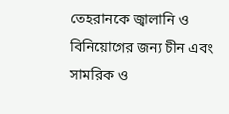তেহরানকে জ্বালানি ও বিনিয়োগের জন্য চীন এবং সামরিক ও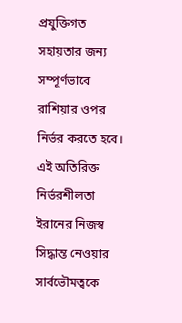প্রযুক্তিগত সহায়তার জন্য সম্পূর্ণভাবে রাশিয়ার ওপর নির্ভর করতে হবে। এই অতিরিক্ত নির্ভরশীলতা ইরানের নিজস্ব সিদ্ধান্ত নেওয়ার সার্বভৌমত্বকে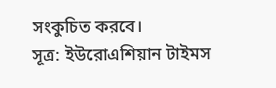সংকুচিত করবে।
সূত্র: ইউরোএশিয়ান টাইমস